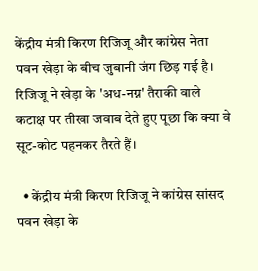केंद्रीय मंत्री किरण रिजिजू और कांग्रेस नेता पवन खेड़ा के बीच जुबानी जंग छिड़ गई है। रिजिजू ने खेड़ा के 'अध-नग्न' तैराकी वाले कटाक्ष पर तीखा जवाब देते हुए पूछा कि क्या वे सूट-कोट पहनकर तैरते हैं।

  • केंद्रीय मंत्री किरण रिजिजू ने कांग्रेस सांसद पवन खेड़ा के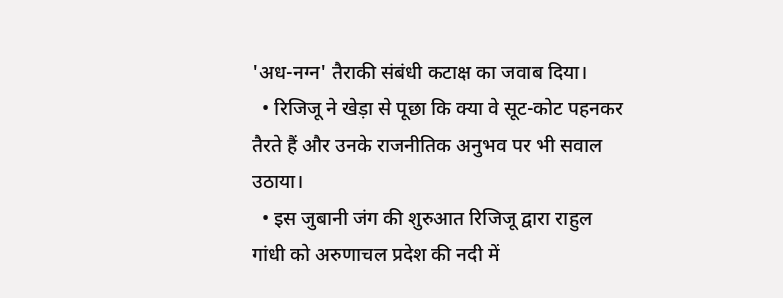'अध-नग्न' तैराकी संबंधी कटाक्ष का जवाब दिया।
  • रिजिजू ने खेड़ा से पूछा कि क्या वे सूट-कोट पहनकर तैरते हैं और उनके राजनीतिक अनुभव पर भी सवाल उठाया।
  • इस जुबानी जंग की शुरुआत रिजिजू द्वारा राहुल गांधी को अरुणाचल प्रदेश की नदी में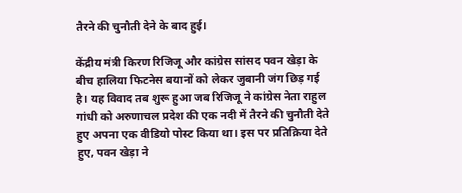तैरने की चुनौती देने के बाद हुई।

केंद्रीय मंत्री किरण रिजिजू और कांग्रेस सांसद पवन खेड़ा के बीच हालिया फिटनेस बयानों को लेकर जुबानी जंग छिड़ गई है। यह विवाद तब शुरू हुआ जब रिजिजू ने कांग्रेस नेता राहुल गांधी को अरुणाचल प्रदेश की एक नदी में तैरने की चुनौती देते हुए अपना एक वीडियो पोस्ट किया था। इस पर प्रतिक्रिया देते हुए, पवन खेड़ा ने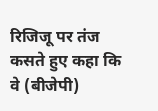रिजिजू पर तंज कसते हुए कहा कि वे (बीजेपी)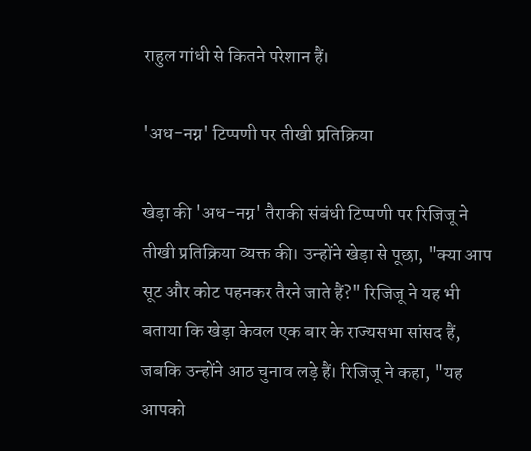राहुल गांधी से कितने परेशान हैं।

'अध-नग्न' टिप्पणी पर तीखी प्रतिक्रिया

खेड़ा की 'अध-नग्न' तैराकी संबंधी टिप्पणी पर रिजिजू ने तीखी प्रतिक्रिया व्यक्त की। उन्होंने खेड़ा से पूछा, "क्या आप सूट और कोट पहनकर तैरने जाते हैं?" रिजिजू ने यह भी बताया कि खेड़ा केवल एक बार के राज्यसभा सांसद हैं, जबकि उन्होंने आठ चुनाव लड़े हैं। रिजिजू ने कहा, "यह आपको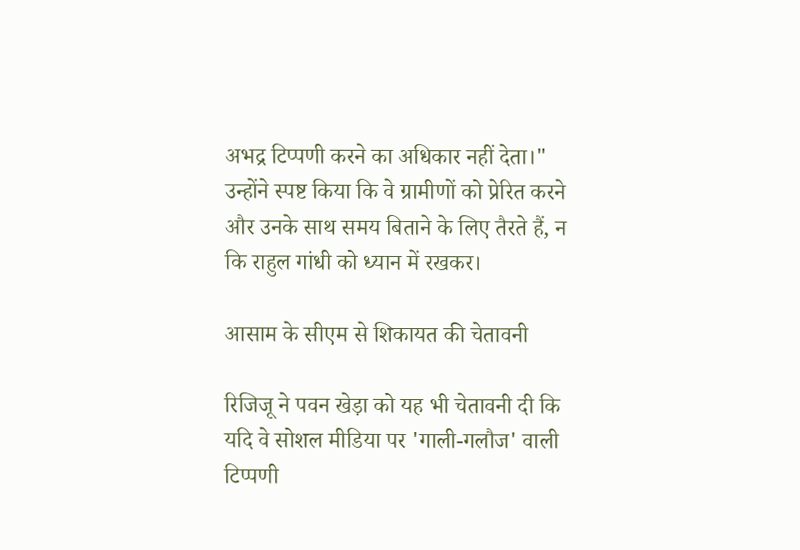अभद्र टिप्पणी करने का अधिकार नहीं देता।" उन्होंने स्पष्ट किया कि वे ग्रामीणों को प्रेरित करने और उनके साथ समय बिताने के लिए तैरते हैं, न कि राहुल गांधी को ध्यान में रखकर।

आसाम के सीएम से शिकायत की चेतावनी

रिजिजू ने पवन खेड़ा को यह भी चेतावनी दी कि यदि वे सोशल मीडिया पर 'गाली-गलौज' वाली टिप्पणी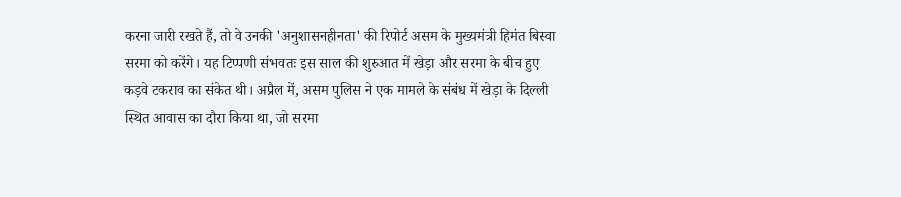करना जारी रखते हैं, तो वे उनकी 'अनुशासनहीनता' की रिपोर्ट असम के मुख्यमंत्री हिमंत बिस्वा सरमा को करेंगे। यह टिप्पणी संभवतः इस साल की शुरुआत में खेड़ा और सरमा के बीच हुए कड़वे टकराव का संकेत थी। अप्रैल में, असम पुलिस ने एक मामले के संबंध में खेड़ा के दिल्ली स्थित आवास का दौरा किया था, जो सरमा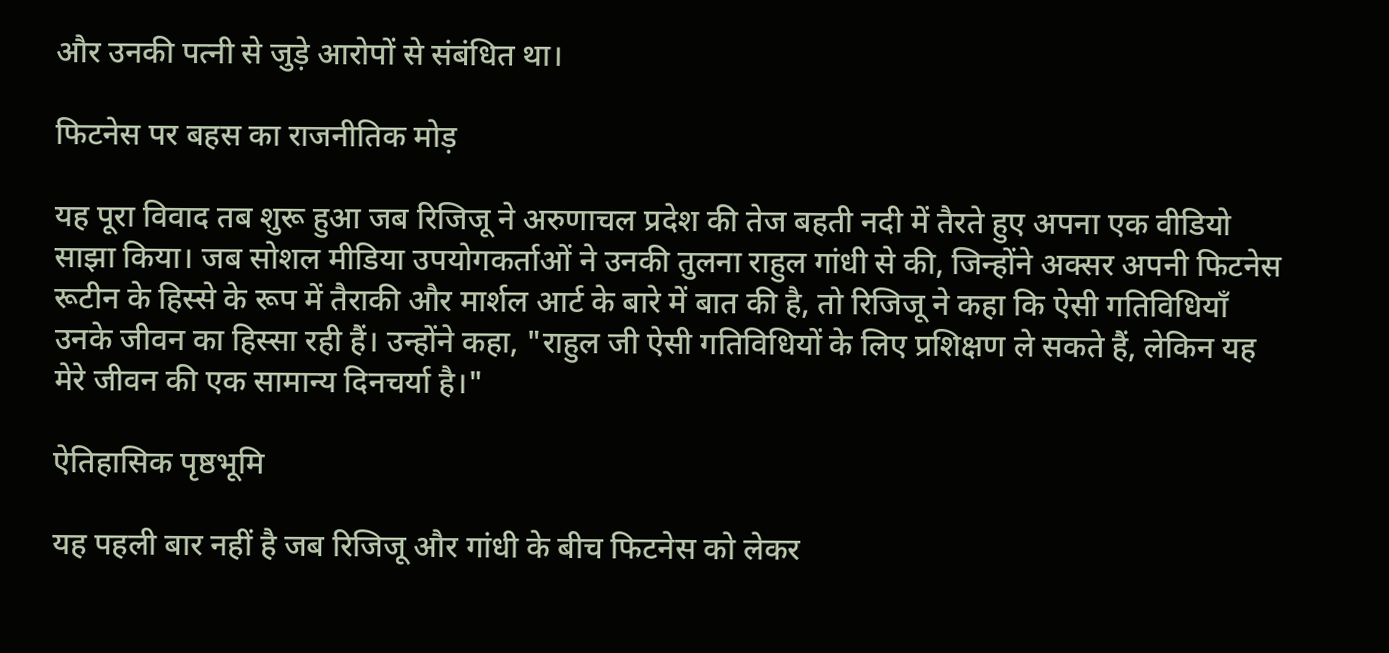और उनकी पत्नी से जुड़े आरोपों से संबंधित था।

फिटनेस पर बहस का राजनीतिक मोड़

यह पूरा विवाद तब शुरू हुआ जब रिजिजू ने अरुणाचल प्रदेश की तेज बहती नदी में तैरते हुए अपना एक वीडियो साझा किया। जब सोशल मीडिया उपयोगकर्ताओं ने उनकी तुलना राहुल गांधी से की, जिन्होंने अक्सर अपनी फिटनेस रूटीन के हिस्से के रूप में तैराकी और मार्शल आर्ट के बारे में बात की है, तो रिजिजू ने कहा कि ऐसी गतिविधियाँ उनके जीवन का हिस्सा रही हैं। उन्होंने कहा, "राहुल जी ऐसी गतिविधियों के लिए प्रशिक्षण ले सकते हैं, लेकिन यह मेरे जीवन की एक सामान्य दिनचर्या है।"

ऐतिहासिक पृष्ठभूमि

यह पहली बार नहीं है जब रिजिजू और गांधी के बीच फिटनेस को लेकर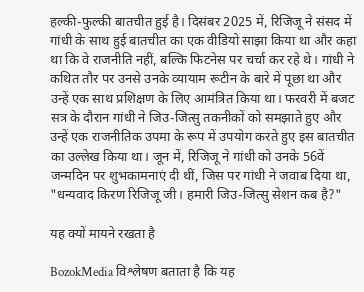हल्की-फुल्की बातचीत हुई है। दिसंबर 2025 में, रिजिजू ने संसद में गांधी के साथ हुई बातचीत का एक वीडियो साझा किया था और कहा था कि वे राजनीति नहीं, बल्कि फिटनेस पर चर्चा कर रहे थे। गांधी ने कथित तौर पर उनसे उनके व्यायाम रूटीन के बारे में पूछा था और उन्हें एक साथ प्रशिक्षण के लिए आमंत्रित किया था। फरवरी में बजट सत्र के दौरान गांधी ने जिउ-जित्सु तकनीकों को समझाते हुए और उन्हें एक राजनीतिक उपमा के रूप में उपयोग करते हुए इस बातचीत का उल्लेख किया था। जून में, रिजिजू ने गांधी को उनके 56वें जन्मदिन पर शुभकामनाएं दी थीं, जिस पर गांधी ने जवाब दिया था, "धन्यवाद किरण रिजिजू जी। हमारी जिउ-जित्सु सेशन कब है?"

यह क्यों मायने रखता है

BozokMedia विश्लेषण बताता है कि यह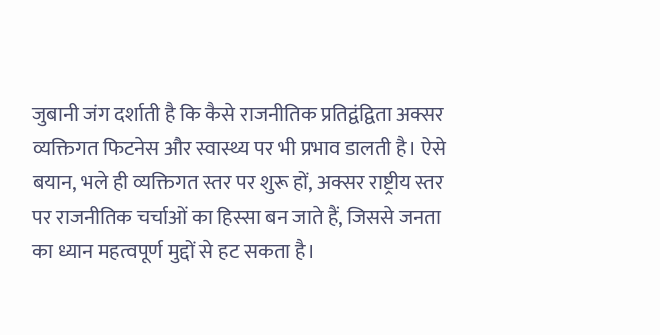जुबानी जंग दर्शाती है कि कैसे राजनीतिक प्रतिद्वंद्विता अक्सर व्यक्तिगत फिटनेस और स्वास्थ्य पर भी प्रभाव डालती है। ऐसे बयान, भले ही व्यक्तिगत स्तर पर शुरू हों, अक्सर राष्ट्रीय स्तर पर राजनीतिक चर्चाओं का हिस्सा बन जाते हैं, जिससे जनता का ध्यान महत्वपूर्ण मुद्दों से हट सकता है।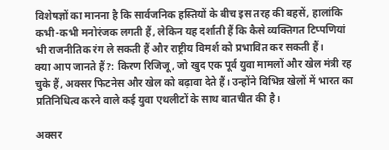विशेषज्ञों का मानना है कि सार्वजनिक हस्तियों के बीच इस तरह की बहसें, हालांकि कभी-कभी मनोरंजक लगती हैं, लेकिन यह दर्शाती हैं कि कैसे व्यक्तिगत टिप्पणियां भी राजनीतिक रंग ले सकती हैं और राष्ट्रीय विमर्श को प्रभावित कर सकती हैं।
क्या आप जानते हैं?: किरण रिजिजू, जो खुद एक पूर्व युवा मामलों और खेल मंत्री रह चुके हैं, अक्सर फिटनेस और खेल को बढ़ावा देते हैं। उन्होंने विभिन्न खेलों में भारत का प्रतिनिधित्व करने वाले कई युवा एथलीटों के साथ बातचीत की है।

अक्सर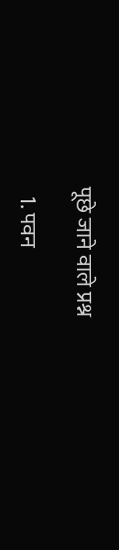पूछे जाने वाले प्रश्न

  1. पवन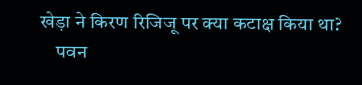खेड़ा ने किरण रिजिजू पर क्या कटाक्ष किया था?
    पवन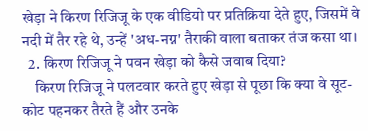खेड़ा ने किरण रिजिजू के एक वीडियो पर प्रतिक्रिया देते हुए, जिसमें वे नदी में तैर रहे थे, उन्हें 'अध-नग्न' तैराकी वाला बताकर तंज कसा था।
  2. किरण रिजिजू ने पवन खेड़ा को कैसे जवाब दिया?
    किरण रिजिजू ने पलटवार करते हुए खेड़ा से पूछा कि क्या वे सूट-कोट पहनकर तैरते हैं और उनके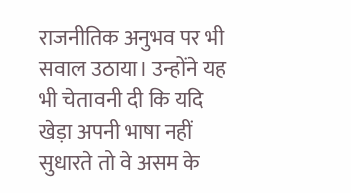राजनीतिक अनुभव पर भी सवाल उठाया। उन्होंने यह भी चेतावनी दी कि यदि खेड़ा अपनी भाषा नहीं सुधारते तो वे असम के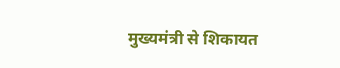मुख्यमंत्री से शिकायत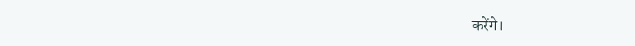करेंगे।